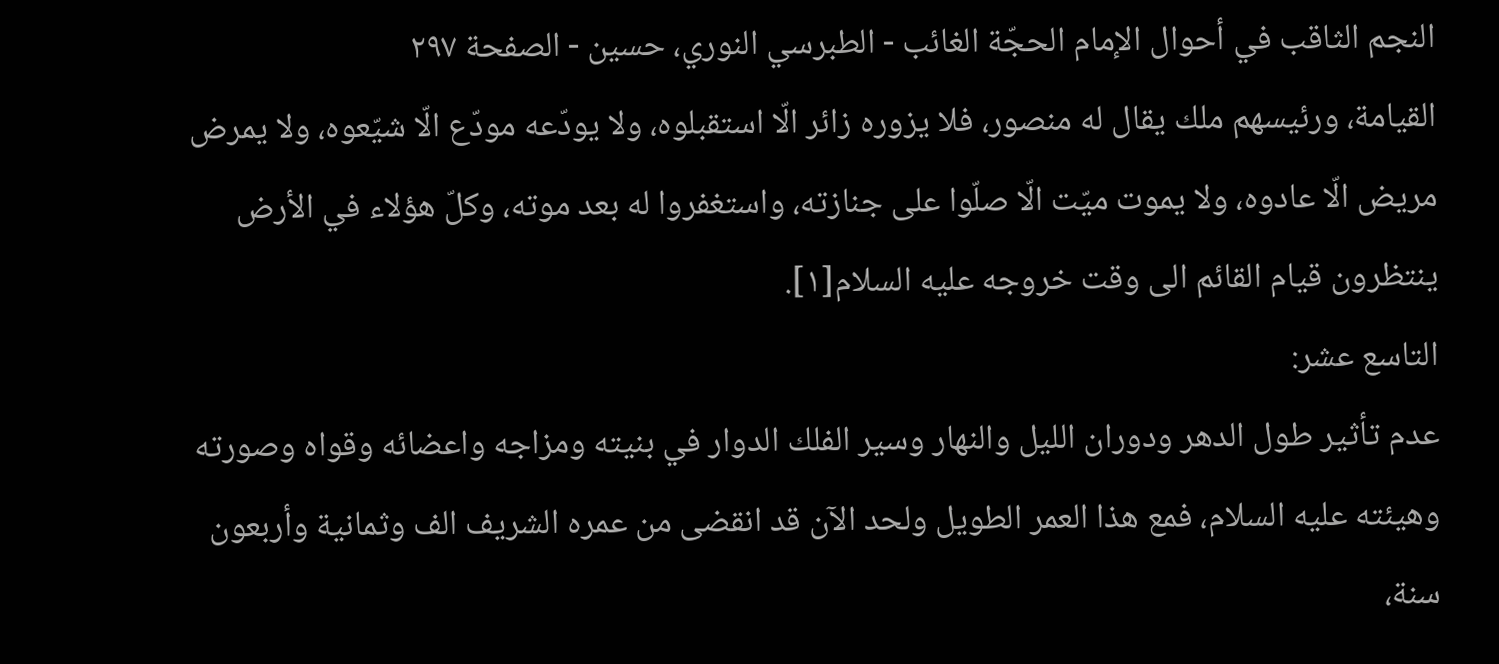النجم الثاقب في أحوال الإمام الحجّة الغائب - الطبرسي النوري، حسين - الصفحة ٢٩٧
القيامة، ورئيسهم ملك يقال له منصور، فلا يزوره زائر الّا استقبلوه، ولا يودّعه مودّع الّا شيّعوه، ولا يمرض مريض الّا عادوه، ولا يموت ميّت الّا صلّوا على جنازته، واستغفروا له بعد موته، وكلّ هؤلاء في الأرض ينتظرون قيام القائم الى وقت خروجه عليه السلام[١].
التاسع عشر:
عدم تأثير طول الدهر ودوران الليل والنهار وسير الفلك الدوار في بنيته ومزاجه واعضائه وقواه وصورته وهيئته عليه السلام، فمع هذا العمر الطويل ولحد الآن قد انقضى من عمره الشريف الف وثمانية وأربعون سنة،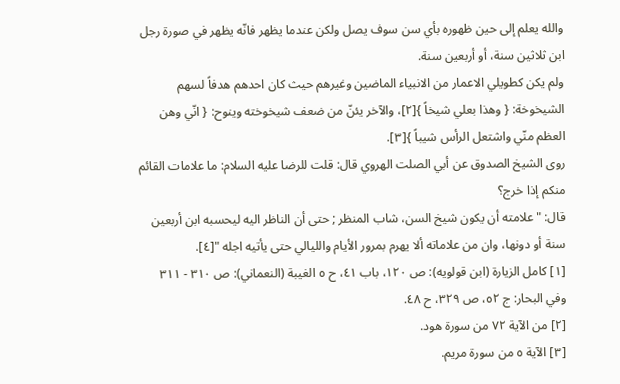والله يعلم إلى حين ظهوره بأي سن سوف يصل ولكن عندما يظهر فانّه يظهر في صورة رجل ابن ثلاثين سنة، أو أربعين سنة.
ولم يكن كطويلي الاعمار من الانبياء الماضين وغيرهم حيث كان احدهم هدفاً لسهم الشيخوخة: { وهذا بعلي شيخاً }[٢]، والآخر يئنّ من ضعف شيخوخته وينوح: { انّي وهن العظم منّي واشتعل الرأس شيباً }[٣].
روى الشيخ الصدوق عن أبي الصلت الهروي قال: قلت للرضا عليه السلام: ما علامات القائم منكم إذا خرج؟
قال: " علامته أن يكون شيخ السن، شاب المنظر ; حتى أن الناظر اليه ليحسبه ابن أربعين سنة أو دونها، وان من علاماته ألا يهرم بمرور الأيام والليالي حتى يأتيه اجله "[٤].
[١] كامل الزيارة (ابن قولويه): ص ١٢٠، باب ٤١، ح ٥ الغيبة (النعماني): ص ٣١٠ - ٣١١ وفي البحار: ج ٥٢، ص ٣٢٩، ح ٤٨.
[٢] من الآية ٧٢ من سورة هود.
[٣] الآية ٥ من سورة مريم.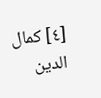[٤] كمال الدين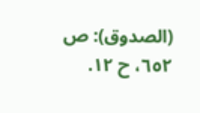(الصدوق): ص ٦٥٢، ح ١٢.